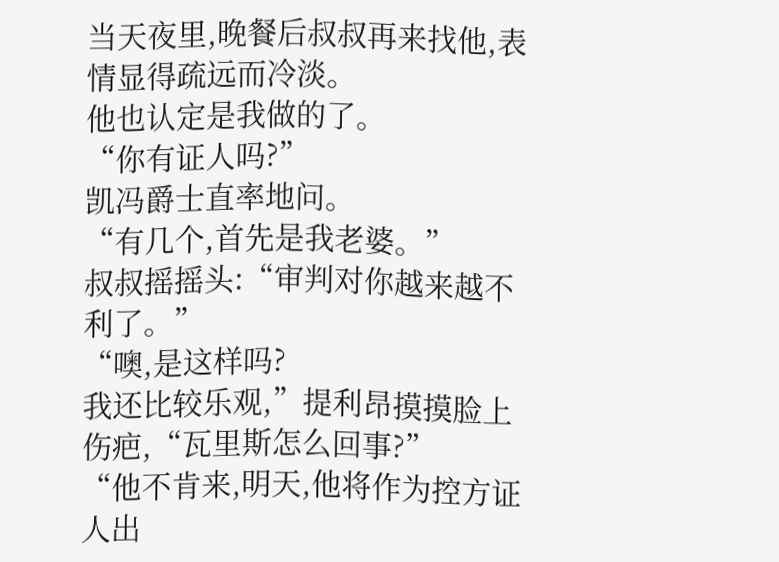当天夜里,晚餐后叔叔再来找他,表情显得疏远而冷淡。
他也认定是我做的了。
“你有证人吗?”
凯冯爵士直率地问。
“有几个,首先是我老婆。”
叔叔摇摇头:“审判对你越来越不利了。”
“噢,是这样吗?
我还比较乐观,”提利昂摸摸脸上伤疤,“瓦里斯怎么回事?”
“他不肯来,明天,他将作为控方证人出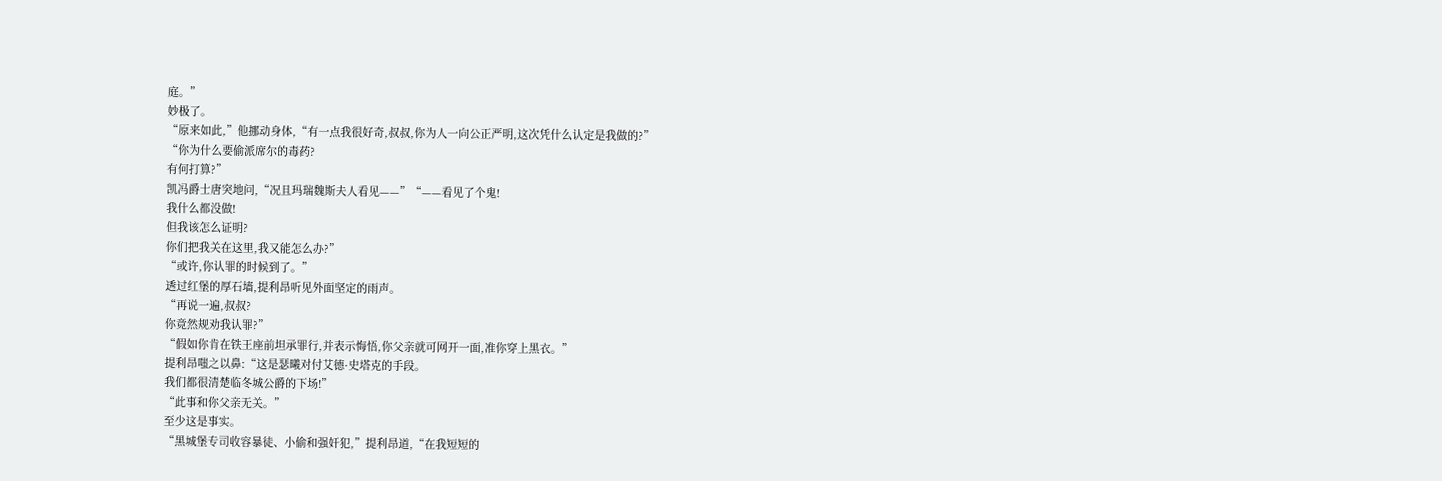庭。”
妙极了。
“原来如此,”他挪动身体,“有一点我很好奇,叔叔,你为人一向公正严明,这次凭什么认定是我做的?”
“你为什么要偷派席尔的毒药?
有何打算?”
凯冯爵士唐突地问,“况且玛瑞魏斯夫人看见——”“——看见了个鬼!
我什么都没做!
但我该怎么证明?
你们把我关在这里,我又能怎么办?”
“或许,你认罪的时候到了。”
透过红堡的厚石墙,提利昂听见外面坚定的雨声。
“再说一遍,叔叔?
你竟然规劝我认罪?”
“假如你肯在铁王座前坦承罪行,并表示悔悟,你父亲就可网开一面,准你穿上黑衣。”
提利昂嗤之以鼻:“这是瑟曦对付艾德·史塔克的手段。
我们都很清楚临冬城公爵的下场!”
“此事和你父亲无关。”
至少这是事实。
“黑城堡专司收容暴徒、小偷和强奸犯,”提利昂道,“在我短短的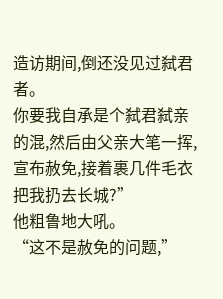造访期间,倒还没见过弑君者。
你要我自承是个弑君弑亲的混,然后由父亲大笔一挥,宣布赦免,接着裹几件毛衣把我扔去长城?”
他粗鲁地大吼。
“这不是赦免的问题,”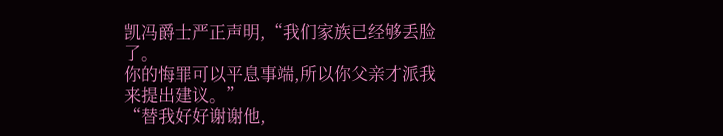凯冯爵士严正声明,“我们家族已经够丢脸了。
你的悔罪可以平息事端,所以你父亲才派我来提出建议。”
“替我好好谢谢他,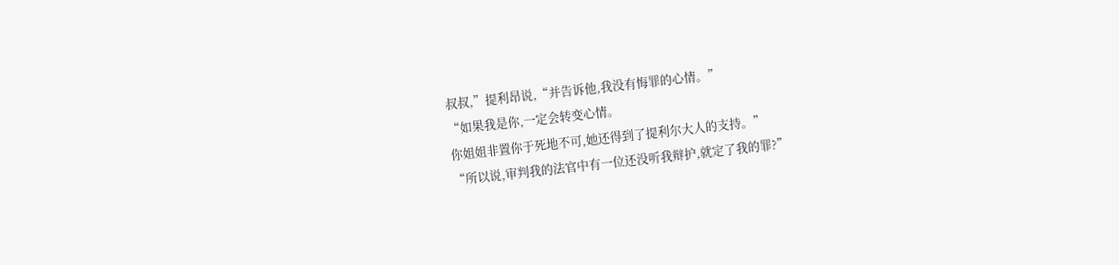叔叔,”提利昂说,“并告诉他,我没有悔罪的心情。”
“如果我是你,一定会转变心情。
你姐姐非置你于死地不可,她还得到了提利尔大人的支持。”
“所以说,审判我的法官中有一位还没听我辩护,就定了我的罪?”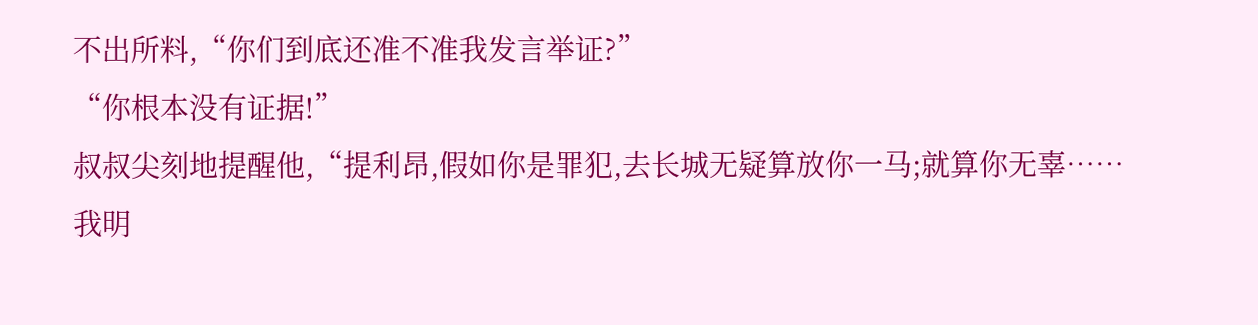不出所料,“你们到底还准不准我发言举证?”
“你根本没有证据!”
叔叔尖刻地提醒他,“提利昂,假如你是罪犯,去长城无疑算放你一马;就算你无辜……
我明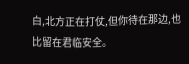白,北方正在打仗,但你待在那边,也比留在君临安全。